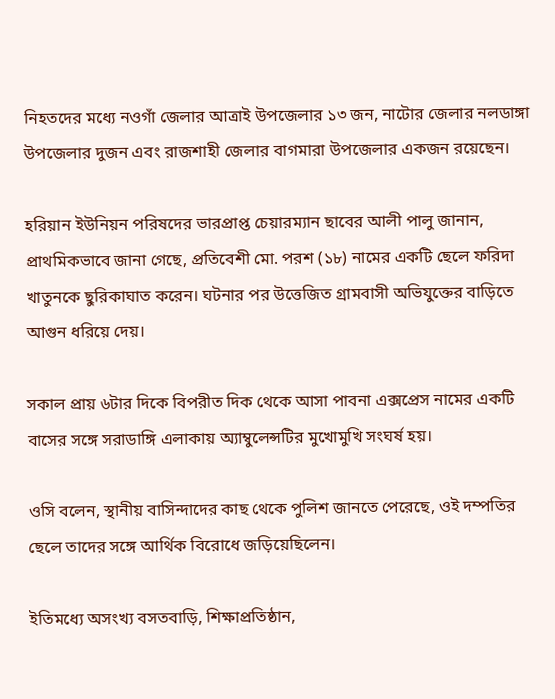নিহতদের মধ্যে নওগাঁ জেলার আত্রাই উপজেলার ১৩ জন, নাটোর জেলার নলডাঙ্গা উপজেলার দুজন এবং রাজশাহী জেলার বাগমারা উপজেলার একজন রয়েছেন।

হরিয়ান ইউনিয়ন পরিষদের ভারপ্রাপ্ত চেয়ারম্যান ছাবের আলী পালু জানান, প্রাথমিকভাবে জানা গেছে, প্রতিবেশী মো. পরশ (১৮) নামের একটি ছেলে ফরিদা খাতুনকে ছুরিকাঘাত করেন। ঘটনার পর উত্তেজিত গ্রামবাসী অভিযুক্তের বাড়িতে আগুন ধরিয়ে দেয়।

সকাল প্রায় ৬টার দিকে বিপরীত দিক থেকে আসা পাবনা এক্সপ্রেস নামের একটি বাসের সঙ্গে সরাডাঙ্গি এলাকায় অ্যাম্বুলেন্সটির মুখোমুখি সংঘর্ষ হয়।

ওসি বলেন, স্থানীয় বাসিন্দাদের কাছ থেকে পুলিশ জানতে পেরেছে, ওই দম্পতির ছেলে তাদের সঙ্গে আর্থিক বিরোধে জড়িয়েছিলেন।

ইতিমধ্যে অসংখ্য বসতবাড়ি, শিক্ষাপ্রতিষ্ঠান,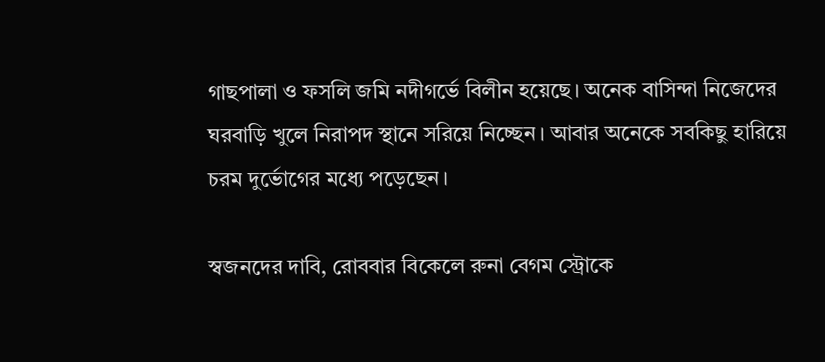গাছপালা ও ফসলি জমি নদীগর্ভে বিলীন হয়েছে। অনেক বাসিন্দা নিজেদের ঘরবাড়ি খুলে নিরাপদ স্থানে সরিয়ে নিচ্ছেন। আবার অনেকে সবকিছু হারিয়ে চরম দুর্ভোগের মধ্যে পড়েছেন।

স্বজনদের দাবি, রোববার বিকেলে রুনা বেগম স্ট্রোকে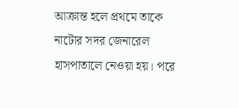আক্রান্ত হলে প্রথমে তাকে নাটোর সদর জেনারেল হাসপাতালে নেওয়া হয়। পরে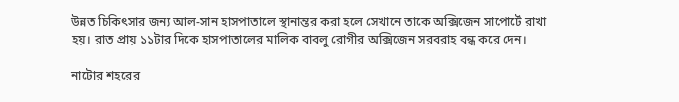উন্নত চিকিৎসার জন্য আল-সান হাসপাতালে স্থানান্তর করা হলে সেখানে তাকে অক্সিজেন সাপোর্টে রাখা হয়। রাত প্রায় ১১টার দিকে হাসপাতালের মালিক বাবলু রোগীর অক্সিজেন সরবরাহ বন্ধ করে দেন।

নাটোর শহরের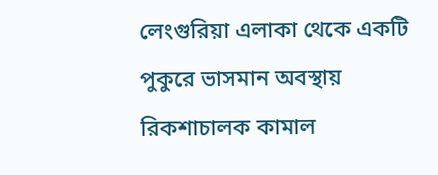লেংগুরিয়া এলাকা থেকে একটি পুকুরে ভাসমান অবস্থায় রিকশাচালক কামাল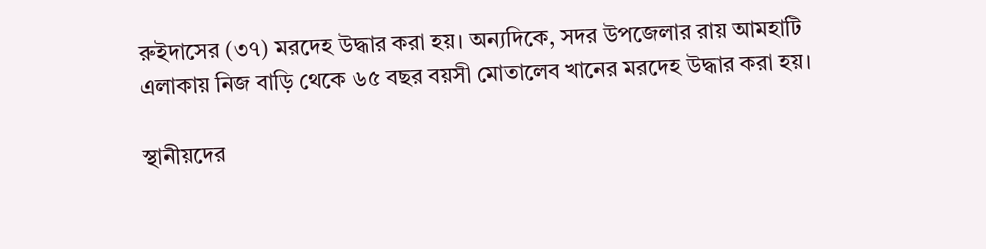রুইদাসের (৩৭) মরদেহ উদ্ধার করা হয়। অন্যদিকে, সদর উপজেলার রায় আমহাটি এলাকায় নিজ বাড়ি থেকে ৬৫ বছর বয়সী মোতালেব খানের মরদেহ উদ্ধার করা হয়।

স্থানীয়দের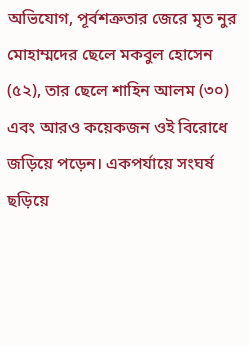অভিযোগ, পূর্বশত্রুতার জেরে মৃত নুর মোহাম্মদের ছেলে মকবুল হোসেন (৫২), তার ছেলে শাহিন আলম (৩০) এবং আরও কয়েকজন ওই বিরোধে জড়িয়ে পড়েন। একপর্যায়ে সংঘর্ষ ছড়িয়ে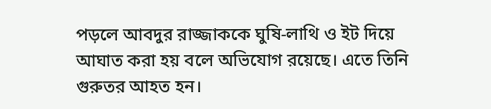পড়লে আবদুর রাজ্জাককে ঘুষি-লাথি ও ইট দিয়ে আঘাত করা হয় বলে অভিযোগ রয়েছে। এতে তিনি গুরুতর আহত হন।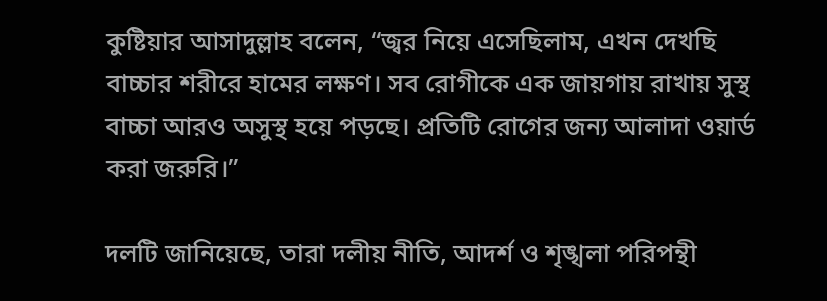কুষ্টিয়ার আসাদুল্লাহ বলেন, “জ্বর নিয়ে এসেছিলাম, এখন দেখছি বাচ্চার শরীরে হামের লক্ষণ। সব রোগীকে এক জায়গায় রাখায় সুস্থ বাচ্চা আরও অসুস্থ হয়ে পড়ছে। প্রতিটি রোগের জন্য আলাদা ওয়ার্ড করা জরুরি।”

দলটি জানিয়েছে, তারা দলীয় নীতি, আদর্শ ও শৃঙ্খলা পরিপন্থী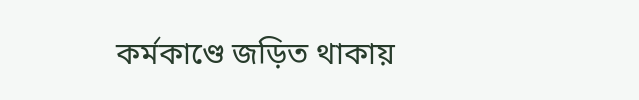কর্মকাণ্ডে জড়িত থাকায়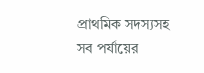প্রাথমিক সদস্যসহ সব পর্যায়ের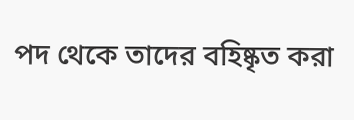পদ থেকে তাদের বহিষ্কৃত করা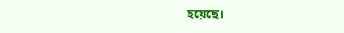হয়েছে।